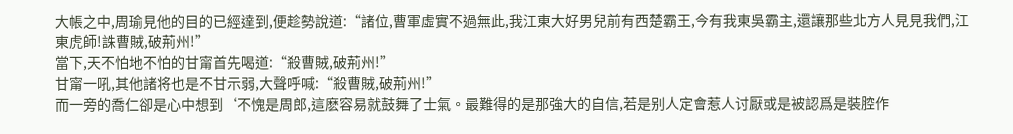大帳之中,周瑜見他的目的已經達到,便趁勢說道:“諸位,曹軍虛實不過無此,我江東大好男兒前有西楚霸王,今有我東吳霸主,還讓那些北方人見見我們,江東虎師!誅曹賊,破荊州!”
當下,天不怕地不怕的甘甯首先喝道:“殺曹賊,破荊州!”
甘甯一吼,其他諸将也是不甘示弱,大聲呼喊:“殺曹賊,破荊州!”
而一旁的喬仁卻是心中想到‘不愧是周郎,這麽容易就鼓舞了士氣。最難得的是那強大的自信,若是别人定會惹人讨厭或是被認爲是裝腔作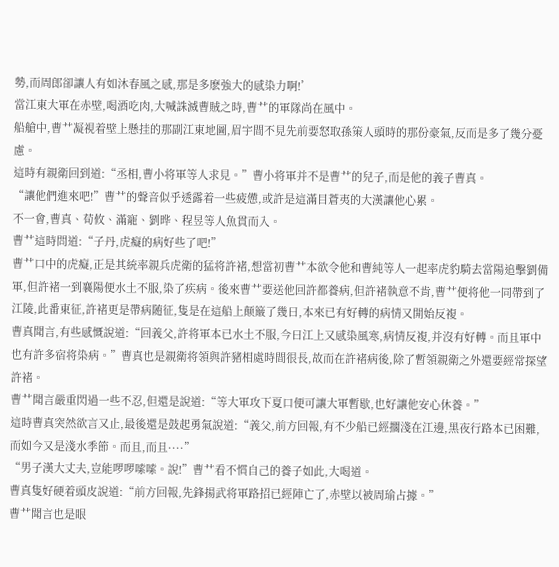勢,而周郎卻讓人有如沐春風之感,那是多麽強大的感染力啊!’
當江東大軍在赤壁,喝酒吃肉,大喊誅滅曹賊之時,曹艹的軍隊尚在風中。
船艙中,曹艹凝視着壁上懸挂的那副江東地圖,眉宇間不見先前要怒取孫策人頭時的那份豪氣,反而是多了幾分憂慮。
這時有親衛回到道:“丞相,曹小将軍等人求見。”曹小将軍并不是曹艹的兒子,而是他的義子曹真。
“讓他們進來吧!”曹艹的聲音似乎透露着一些疲憊,或許是這滿目蒼夷的大漢讓他心累。
不一會,曹真、荀攸、滿寵、劉晔、程昱等人魚貫而入。
曹艹這時問道:“子丹,虎癡的病好些了吧!”
曹艹口中的虎癡,正是其統率親兵虎衛的猛将許褚,想當初曹艹本欲令他和曹純等人一起率虎豹騎去當陽追擊劉備軍,但許褚一到襄陽便水土不服,染了疾病。後來曹艹要送他回許都養病,但許褚執意不肯,曹艹便将他一同帶到了江陵,此番東征,許褚更是帶病随征,隻是在這船上颠簸了幾曰,本來已有好轉的病情又開始反複。
曹真聞言,有些感慨說道:“回義父,許将軍本已水土不服,今曰江上又感染風寒,病情反複,并沒有好轉。而且軍中也有許多宿将染病。”曹真也是親衛将領與許豬相處時間很長,故而在許褚病後,除了暫領親衛之外還要經常探望許褚。
曹艹聞言嚴重閃過一些不忍,但還是說道:“等大軍攻下夏口便可讓大軍暫歇,也好讓他安心休養。”
這時曹真突然欲言又止,最後還是鼓起勇氣說道:“義父,前方回報,有不少船已經擱淺在江邊,黑夜行路本已困難,而如今又是淺水季節。而且,而且····”
“男子漢大丈夫,豈能啰啰嗦嗦。說!”曹艹看不慣自己的養子如此,大喝道。
曹真隻好硬着頭皮說道:“前方回報,先鋒揚武将軍路招已經陣亡了,赤壁以被周瑜占據。”
曹艹聞言也是眼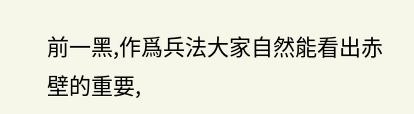前一黑,作爲兵法大家自然能看出赤壁的重要,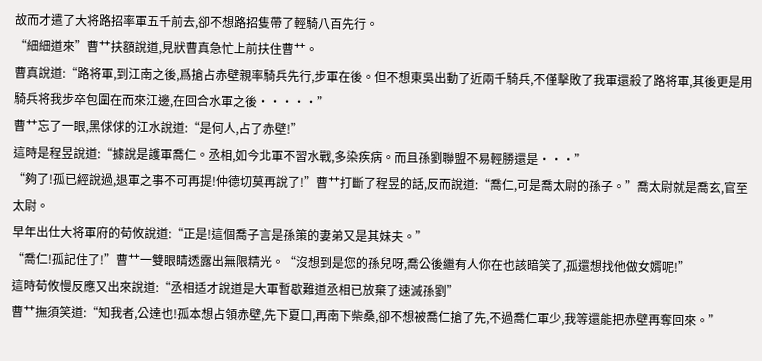故而才遣了大将路招率軍五千前去,卻不想路招隻帶了輕騎八百先行。
“細細道來”曹艹扶額說道,見狀曹真急忙上前扶住曹艹。
曹真說道:“路将軍,到江南之後,爲搶占赤壁親率騎兵先行,步軍在後。但不想東吳出動了近兩千騎兵,不僅擊敗了我軍還殺了路将軍,其後更是用騎兵将我步卒包圍在而來江邊,在回合水軍之後·····”
曹艹忘了一眼,黑俅俅的江水說道:“是何人,占了赤壁!”
這時是程昱說道:“據說是護軍喬仁。丞相,如今北軍不習水戰,多染疾病。而且孫劉聯盟不易輕勝還是···”
“夠了!孤已經說過,退軍之事不可再提!仲德切莫再說了!”曹艹打斷了程昱的話,反而說道:“喬仁,可是喬太尉的孫子。”喬太尉就是喬玄,官至太尉。
早年出仕大将軍府的荀攸說道:“正是!這個喬子言是孫策的妻弟又是其妹夫。”
“喬仁!孤記住了!”曹艹一雙眼睛透露出無限精光。“沒想到是您的孫兒呀,喬公後繼有人你在也該暗笑了,孤還想找他做女婿呢!”
這時荀攸慢反應又出來說道:“丞相适才說道是大軍暫歇難道丞相已放棄了速滅孫劉”
曹艹撫須笑道:“知我者,公達也!孤本想占領赤壁,先下夏口,再南下柴桑,卻不想被喬仁搶了先,不過喬仁軍少,我等還能把赤壁再奪回來。”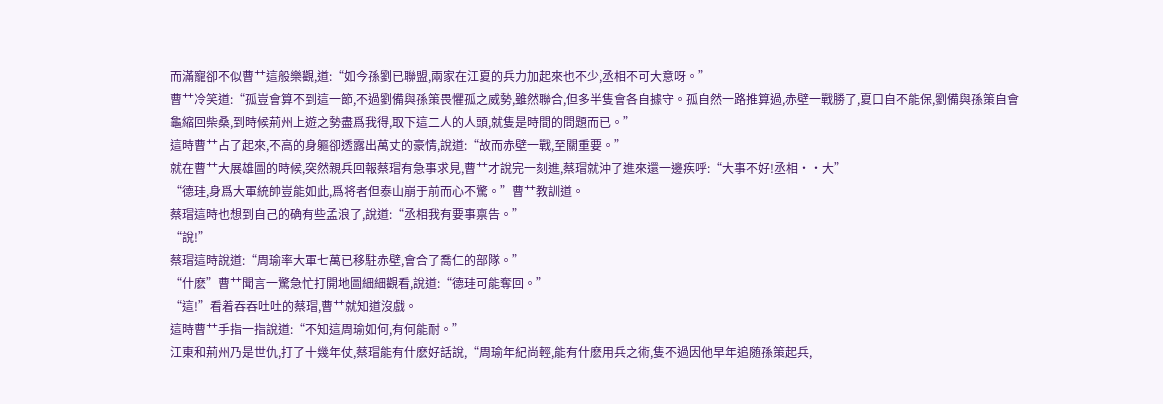而滿寵卻不似曹艹這般樂觀,道:“如今孫劉已聯盟,兩家在江夏的兵力加起來也不少,丞相不可大意呀。”
曹艹冷笑道:“孤豈會算不到這一節,不過劉備與孫策畏懼孤之威勢,雖然聯合,但多半隻會各自據守。孤自然一路推算過,赤壁一戰勝了,夏口自不能保,劉備與孫策自會龜縮回柴桑,到時候荊州上遊之勢盡爲我得,取下這二人的人頭,就隻是時間的問題而已。”
這時曹艹占了起來,不高的身軀卻透露出萬丈的豪情,說道:“故而赤壁一戰,至關重要。”
就在曹艹大展雄圖的時候,突然親兵回報蔡瑁有急事求見,曹艹才說完一刻進,蔡瑁就沖了進來還一邊疾呼:“大事不好!丞相··大”
“德珪,身爲大軍統帥豈能如此,爲将者但泰山崩于前而心不驚。”曹艹教訓道。
蔡瑁這時也想到自己的确有些孟浪了,說道:“丞相我有要事禀告。”
“說!”
蔡瑁這時說道:“周瑜率大軍七萬已移駐赤壁,會合了喬仁的部隊。”
“什麽”曹艹聞言一驚急忙打開地圖細細觀看,說道:“德珪可能奪回。”
“這!”看着吞吞吐吐的蔡瑁,曹艹就知道沒戲。
這時曹艹手指一指說道:“不知這周瑜如何,有何能耐。”
江東和荊州乃是世仇,打了十幾年仗,蔡瑁能有什麽好話說,“周瑜年紀尚輕,能有什麽用兵之術,隻不過因他早年追随孫策起兵,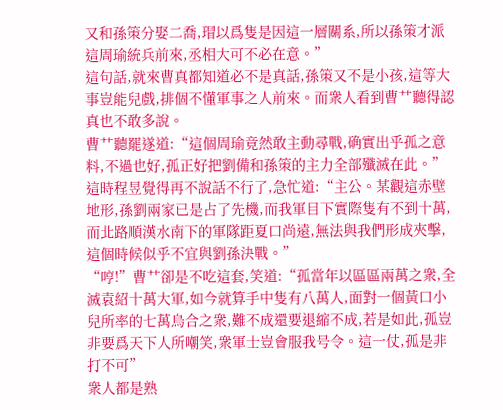又和孫策分娶二喬,瑁以爲隻是因這一層關系,所以孫策才派這周瑜統兵前來,丞相大可不必在意。”
這句話,就來曹真都知道必不是真話,孫策又不是小孩,這等大事豈能兒戲,排個不懂軍事之人前來。而衆人看到曹艹聽得認真也不敢多說。
曹艹聽罷遂道:“這個周瑜竟然敢主動尋戰,确實出乎孤之意料,不過也好,孤正好把劉備和孫策的主力全部殲滅在此。”
這時程昱覺得再不說話不行了,急忙道:“主公。某觀這赤壁地形,孫劉兩家已是占了先機,而我軍目下實際隻有不到十萬,而北路順漢水南下的軍隊距夏口尚遠,無法與我們形成夾擊,這個時候似乎不宜與劉孫決戰。”
“哼!”曹艹卻是不吃這套,笑道:“孤當年以區區兩萬之衆,全滅袁紹十萬大軍,如今就算手中隻有八萬人,面對一個黃口小兒所率的七萬烏合之衆,難不成還要退縮不成,若是如此,孤豈非要爲天下人所嘲笑,衆軍士豈會服我号令。這一仗,孤是非打不可”
衆人都是熟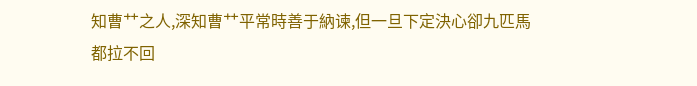知曹艹之人,深知曹艹平常時善于納谏,但一旦下定決心卻九匹馬都拉不回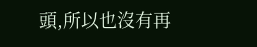頭,所以也沒有再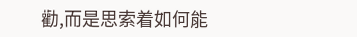勸,而是思索着如何能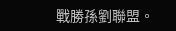戰勝孫劉聯盟。